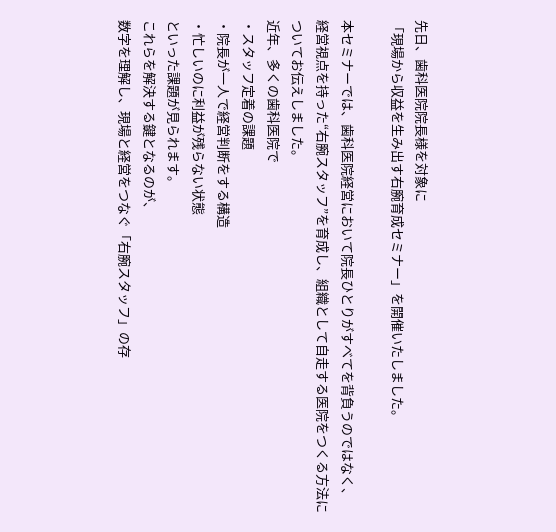先日、歯科医院院長様を対象に
「現場から収益を生み出す右腕育成セミナー」を開催いたしました。

本セミナーでは、歯科医院経営において院長ひとりがすべてを背負うのではなく、
経営視点を持った“右腕スタッフ”を育成し、組織として自走する医院をつくる方法についてお伝えしました。
近年、多くの歯科医院で
・スタッフ定着の課題
・院長が一人で経営判断をする構造
・忙しいのに利益が残らない状態
といった課題が見られます。
これらを解決する鍵となるのが、
数字を理解し、現場と経営をつなぐ「右腕スタッフ」の存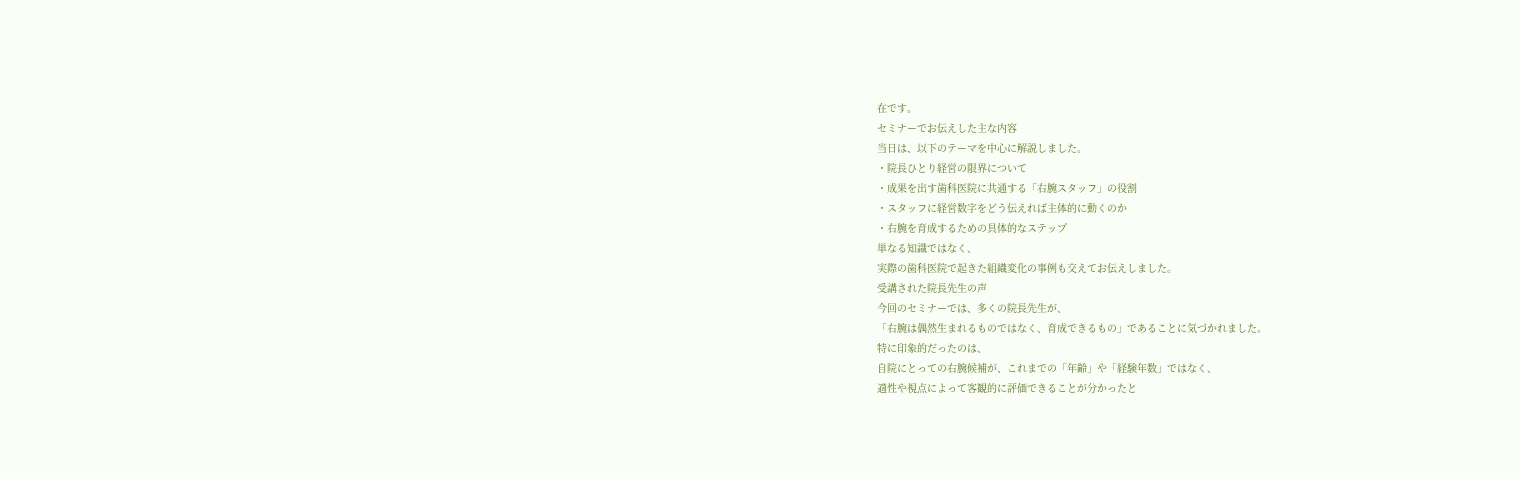在です。
セミナーでお伝えした主な内容
当日は、以下のテーマを中心に解説しました。
・院長ひとり経営の限界について
・成果を出す歯科医院に共通する「右腕スタッフ」の役割
・スタッフに経営数字をどう伝えれば主体的に動くのか
・右腕を育成するための具体的なステップ
単なる知識ではなく、
実際の歯科医院で起きた組織変化の事例も交えてお伝えしました。
受講された院長先生の声
今回のセミナーでは、多くの院長先生が、
「右腕は偶然生まれるものではなく、育成できるもの」であることに気づかれました。
特に印象的だったのは、
自院にとっての右腕候補が、これまでの「年齢」や「経験年数」ではなく、
適性や視点によって客観的に評価できることが分かったと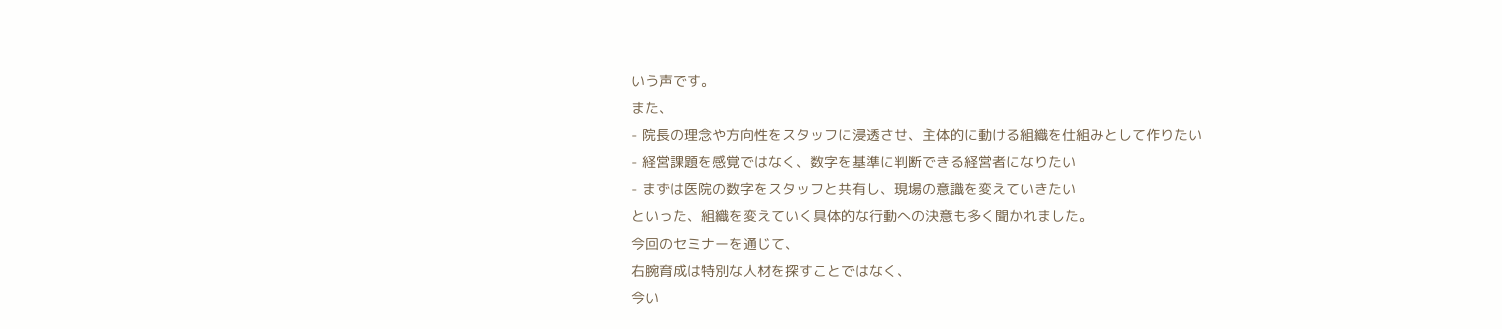いう声です。
また、
- 院長の理念や方向性をスタッフに浸透させ、主体的に動ける組織を仕組みとして作りたい
- 経営課題を感覚ではなく、数字を基準に判断できる経営者になりたい
- まずは医院の数字をスタッフと共有し、現場の意識を変えていきたい
といった、組織を変えていく具体的な行動への決意も多く聞かれました。
今回のセミナーを通じて、
右腕育成は特別な人材を探すことではなく、
今い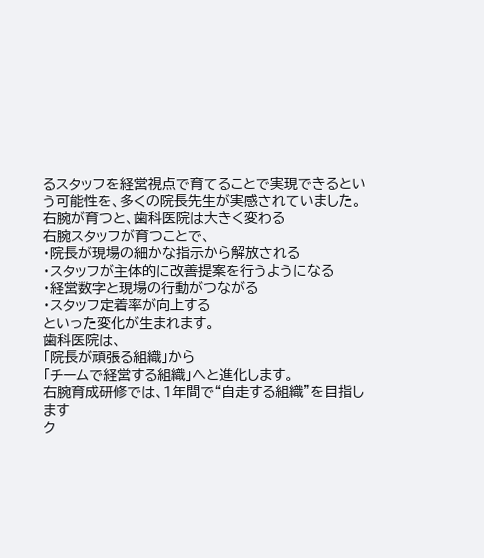るスタッフを経営視点で育てることで実現できるという可能性を、多くの院長先生が実感されていました。
右腕が育つと、歯科医院は大きく変わる
右腕スタッフが育つことで、
・院長が現場の細かな指示から解放される
・スタッフが主体的に改善提案を行うようになる
・経営数字と現場の行動がつながる
・スタッフ定着率が向上する
といった変化が生まれます。
歯科医院は、
「院長が頑張る組織」から
「チームで経営する組織」へと進化します。
右腕育成研修では、1年間で“自走する組織”を目指します
ク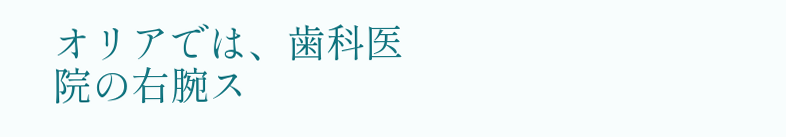オリアでは、歯科医院の右腕ス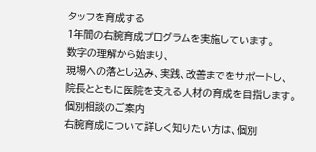タッフを育成する
1年間の右腕育成プログラムを実施しています。
数字の理解から始まり、
現場への落とし込み、実践、改善までをサポートし、
院長とともに医院を支える人材の育成を目指します。
個別相談のご案内
右腕育成について詳しく知りたい方は、個別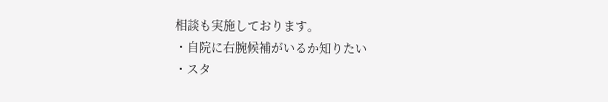相談も実施しております。
・自院に右腕候補がいるか知りたい
・スタ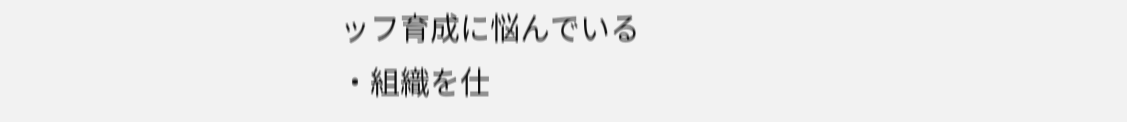ッフ育成に悩んでいる
・組織を仕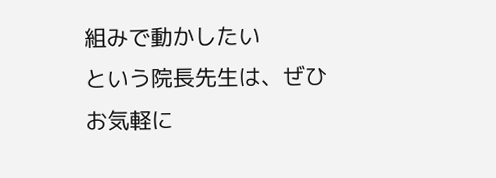組みで動かしたい
という院長先生は、ぜひお気軽に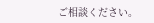ご相談ください。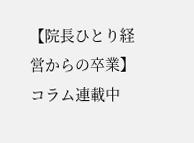【院長ひとり経営からの卒業】コラム連載中